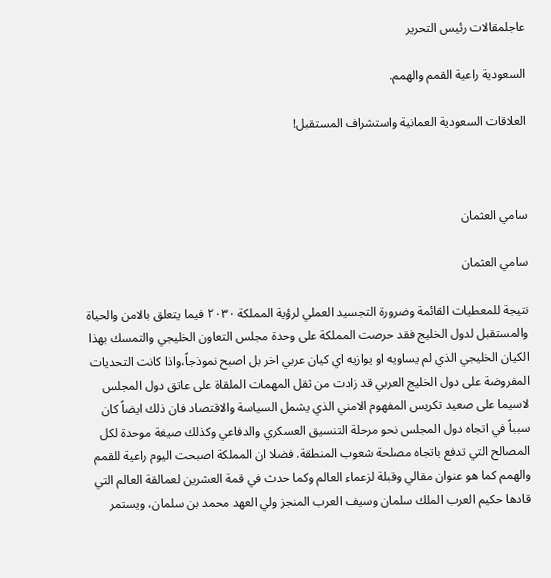عاجلمقالات رئيس التحرير

السعودية راعية القمم والهمم.

العلاقات السعودية العمانية واستشراف المستقبل!



سامي العثمان

سامي العثمان

نتيجة للمعطيات القائمة وضرورة التجسيد العملي لرؤية المملكة ٢٠٣٠ فيما يتعلق بالامن والحياة والمستقبل لدول الخليج فقد حرصت المملكة على وحدة مجلس التعاون الخليجي والتمسك بهذا الكيان الخليجي الذي لم يساويه او يوازيه اي كيان عربي اخر بل اصبح نموذجاً،واذا كانت التحديات المفروضة على دول الخليج العربي قد زادت من ثقل المهمات الملقاة على عاتق دول المجلس لاسيما على صعيد تكريس المفهوم الامني الذي يشمل السياسة والاقتصاد فان ذلك ايضاً كان سبباً في اتجاه دول المجلس نحو مرحلة التنسيق العسكري والدفاعي وكذلك صيغة موحدة لكل المصالح التي تدفع باتجاه مصلحة شعوب المنطقة. فضلا ان المملكة اصبحت اليوم راعية للقمم والهمم كما هو عنوان مقالي وقبلة لزعماء العالم وكما حدث في قمة العشرين لعمالقة العالم التي قادها حكيم العرب الملك سلمان وسيف العرب المنجز ولي العهد محمد بن سلمان، ويستمر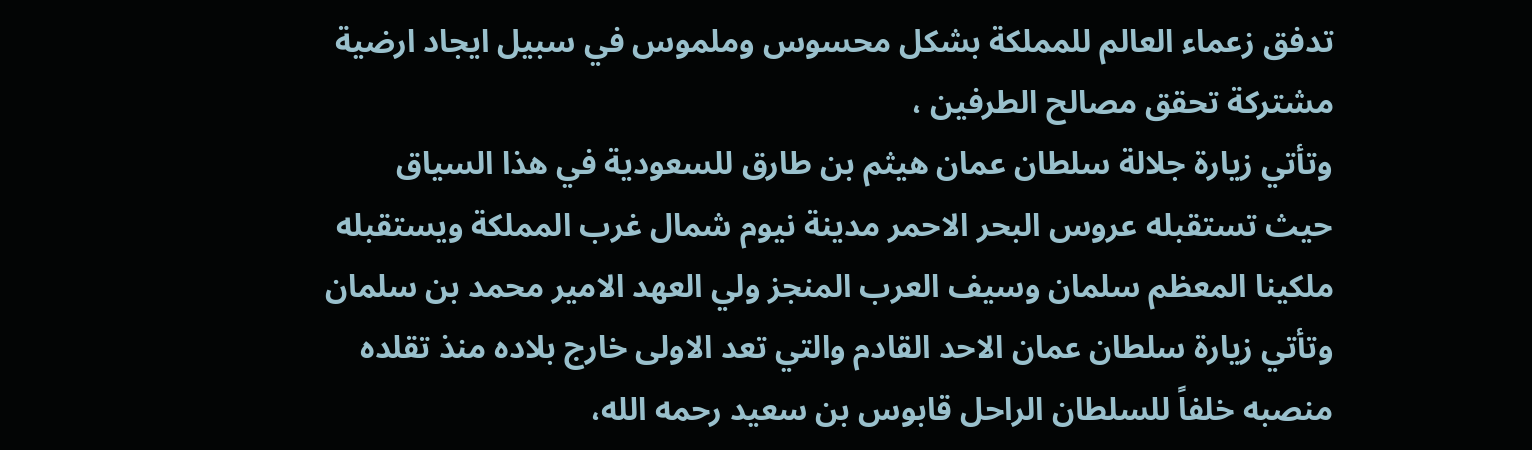تدفق زعماء العالم للمملكة بشكل محسوس وملموس في سبيل ايجاد ارضية مشتركة تحقق مصالح الطرفين ،
وتأتي زيارة جلالة سلطان عمان هيثم بن طارق للسعودية في هذا السياق حيث تستقبله عروس البحر الاحمر مدينة نيوم شمال غرب المملكة ويستقبله ملكينا المعظم سلمان وسيف العرب المنجز ولي العهد الامير محمد بن سلمان وتأتي زيارة سلطان عمان الاحد القادم والتي تعد الاولى خارج بلاده منذ تقلده منصبه خلفاً للسلطان الراحل قابوس بن سعيد رحمه الله،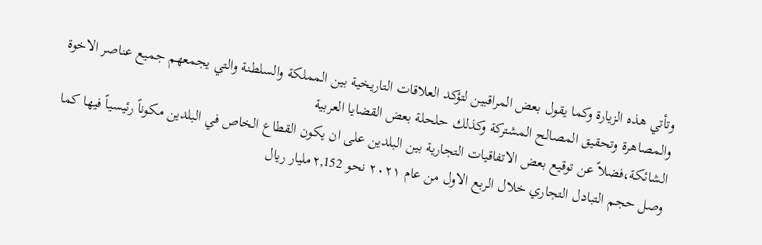وتأتي هذه الزيارة وكما يقول بعض المراقبين لتؤكد العلاقات التاريخية بين المملكة والسلطنة والتي يجمعهم جميع عناصر الاخوة والمصاهرة وتحقيق المصالح المشتركة وكذلك حلحلة بعض القضايا العربية
الشائكة،فضلاً عن توقيع بعض الاتفاقيات التجارية بين البلدين على ان يكون القطاع الخاص في البلدين مكوناً رئيسياً فيها كما وصل حجم التبادل التجاري خلال الربع الاول من عام ٢٠٢١ نحو ٢,152مليار ريال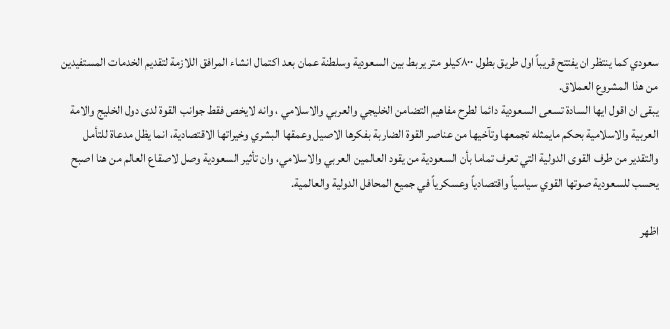سعودي كما ينتظر ان يفتتح قريباً اول طريق بطول ٨٠٠كيلو متر يربط بين السعودية وسلطنة عمان بعد اكتمال انشاء المرافق اللازمة لتقديم الخدمات المستفيدين من هذا المشروع العملاق.
يبقى ان اقول ايها السادة تسعى السعودية دائما لطرح مفاهيم التضامن الخليجي والعربي والاسلامي ، وانه لايخص فقط جوانب القوة لدى دول الخليج والامة العربية والاسلامية بحكم مايمثله تجمعها وتآخيها من عناصر القوة الضاربة بفكرها الاصيل وعمقها البشري وخيراتها الاقتصادية، انما يظل مدعاة للتأمل والتقدير من طرف القوى الدولية التي تعرف تماما بأن السعودية من يقود العالمين العربي والاسلامي، وان تأثير السعودية وصل لاصقاع العالم من هنا اصبح يحسب للسعودية صوتها القوي سياسياً واقتصادياً وعسكرياً في جميع المحافل الدولية والعالمية.

اظهر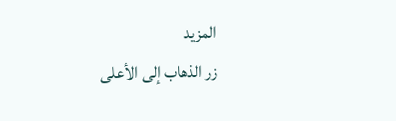المزيد
زر الذهاب إلى الأعلى